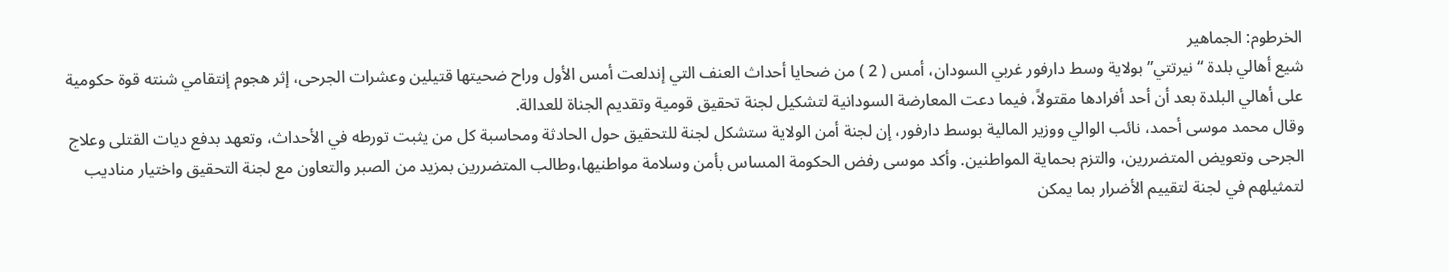الخرطوم: الجماهير
شيع أهالي بلدة “نيرتتي” بولاية وسط دارفور غربي السودان، أمس ( 2 ) من ضحايا أحداث العنف التي إندلعت أمس الأول وراح ضحيتها قتيلين وعشرات الجرحى، إثر هجوم إنتقامي شنته قوة حكومية على أهالي البلدة بعد أن أحد أفرادها مقتولاً، فيما دعت المعارضة السودانية لتشكيل لجنة تحقيق قومية وتقديم الجناة للعدالة.
وقال محمد موسى أحمد، نائب الوالي ووزير المالية بوسط دارفور، إن لجنة أمن الولاية ستشكل لجنة للتحقيق حول الحادثة ومحاسبة كل من يثبت تورطه في الأحداث، وتعهد بدفع ديات القتلى وعلاج الجرحى وتعويض المتضررين، والتزم بحماية المواطنين. وأكد موسى رفض الحكومة المساس بأمن وسلامة مواطنيها،وطالب المتضررين بمزيد من الصبر والتعاون مع لجنة التحقيق واختيار مناديب لتمثيلهم في لجنة لتقييم الأضرار بما يمكن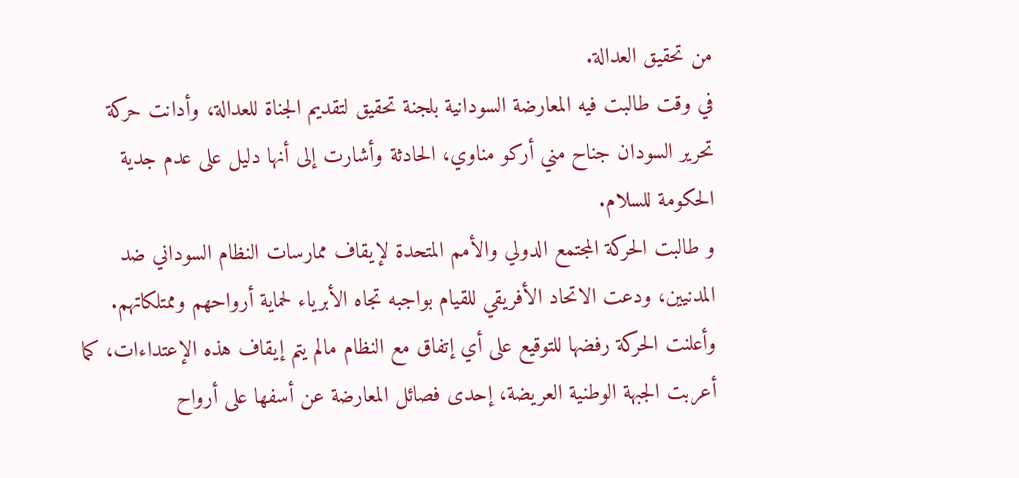من تحقيق العدالة.
في وقت طالبت فيه المعارضة السودانية بلجنة تحقيق لتقديم الجناة للعدالة، وأدانت حركة تحرير السودان جناح مني أركو مناوي، الحادثة وأشارت إلى أنها دليل على عدم جدية الحكومة للسلام.
و طالبت الحركة المجتمع الدولي والأمم المتحدة لإيقاف ممارسات النظام السوداني ضد المدنيين، ودعت الاتحاد الأفريقي للقيام بواجبه تجاه الأبرياء لحماية أرواحهم وممتلكاتهم.
وأعلنت الحركة رفضها للتوقيع على أي إتفاق مع النظام مالم يتم إيقاف هذه الإعتداءات، كما أعربت الجبهة الوطنية العريضة، إحدى فصائل المعارضة عن أسفها على أرواح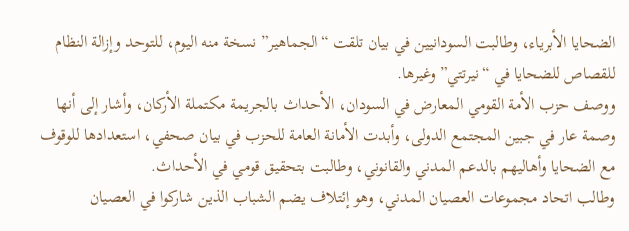الضحايا الأبرياء، وطالبت السودانيين في بيان تلقت “الجماهير” نسخة منه اليوم، للتوحد وإزالة النظام للقصاص للضحايا في “نيرتتي” وغيرها.
ووصف حزب الأمة القومي المعارض في السودان، الأحداث بالجريمة مكتملة الأركان، وأشار إلى أنها وصمة عار في جبين المجتمع الدولى، وأبدت الأمانة العامة للحزب في بيان صحفي، استعدادها للوقوف مع الضحايا وأهاليهم بالدعم المدني والقانوني، وطالبت بتحقيق قومي في الأحداث.
وطالب اتحاد مجموعات العصيان المدني، وهو إئتلاف يضم الشباب الذين شاركوا في العصيان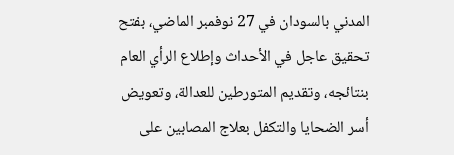المدني بالسودان في 27 نوفمبر الماضي، بفتح تحقيق عاجل في الأحداث وإطلاع الرأي العام بنتائجه، وتقديم المتورطين للعدالة، وتعويض أسر الضحايا والتكفل بعلاج المصابين على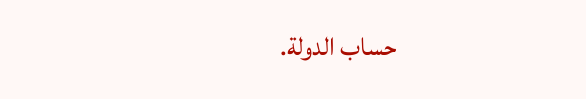حساب الدولة.